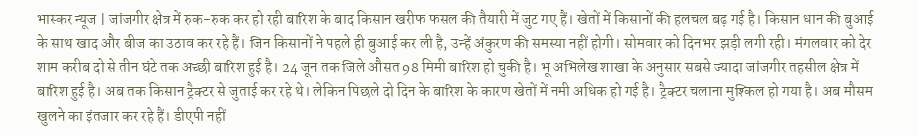भास्कर न्यूज | जांजगीर क्षेत्र में रुक-रुक कर हो रही बारिश के बाद किसान खरीफ फसल की तैयारी में जुट गए हैं। खेतों में किसानों की हलचल बढ़ गई है। किसान धान की बुआई के साथ खाद और बीज का उठाव कर रहे हैं। जिन किसानों ने पहले ही बुआई कर ली है, उन्हें अंकुरण की समस्या नहीं होगी। सोमवार को दिनभर झड़ी लगी रही। मंगलवार को देर शाम करीब दो से तीन घंटे तक अच्छी बारिश हुई है। 24 जून तक जिले औसत 98 मिमी बारिश हो चुकी है। भू अभिलेख शाखा के अनुसार सबसे ज्यादा जांजगीर तहसील क्षेत्र में बारिश हुई है। अब तक किसान ट्रैक्टर से जुताई कर रहे थे। लेकिन पिछले दो दिन के बारिश के कारण खेतों में नमी अधिक हो गई है। ट्रैक्टर चलाना मुश्किल हो गया है। अब मौसम खुलने का इंतजार कर रहे हैं। डीएपी नहीं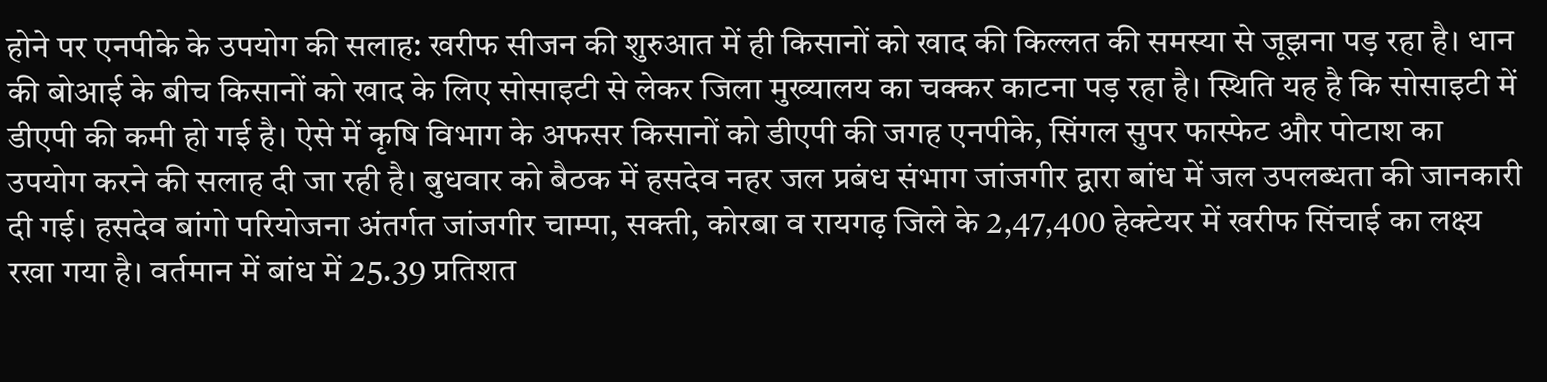होने पर एनपीके के उपयोग की सलाह: खरीफ सीजन की शुरुआत में ही किसानों को खाद की किल्लत की समस्या से जूझना पड़ रहा है। धान की बोआई के बीच किसानों को खाद के लिए सोसाइटी से लेकर जिला मुख्यालय का चक्कर काटना पड़ रहा है। स्थिति यह है कि सोसाइटी में डीएपी की कमी हो गई है। ऐसे में कृषि विभाग के अफसर किसानों को डीएपी की जगह एनपीके, सिंगल सुपर फास्फेट और पोटाश का उपयोग करने की सलाह दी जा रही है। बुधवार को बैठक में हसदेव नहर जल प्रबंध संभाग जांजगीर द्वारा बांध में जल उपलब्धता की जानकारी दी गई। हसदेव बांगो परियोजना अंतर्गत जांजगीर चाम्पा, सक्ती, कोरबा व रायगढ़ जिले के 2,47,400 हेक्टेयर में खरीफ सिंचाई का लक्ष्य रखा गया है। वर्तमान में बांध में 25.39 प्रतिशत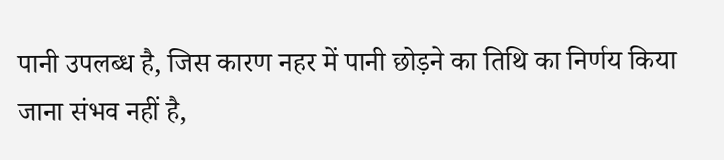पानी उपलब्ध है, जिस कारण नहर में पानी छोड़ने का तिथि का निर्णय किया जाना संभव नहीं है,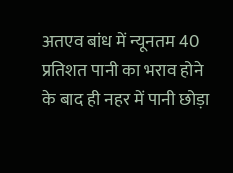अतएव बांध में न्यूनतम 40 प्रतिशत पानी का भराव होने के बाद ही नहर में पानी छोड़ा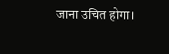जाना उचित होगा।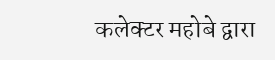कलेक्टर महोबे द्वारा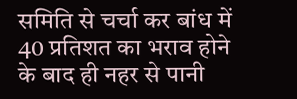समिति से चर्चा कर बांध में 40 प्रतिशत का भराव होने के बाद ही नहर से पानी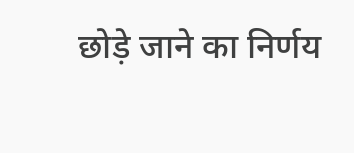छोड़े जाने का निर्णय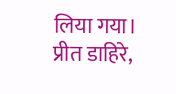लिया गया। प्रीत डाहिरे,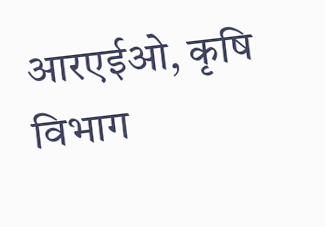आरएईओ, कृषि विभाग